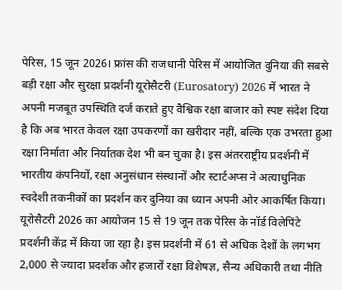पेरिस, 15 जून 2026। फ्रांस की राजधानी पेरिस में आयोजित दुनिया की सबसे बड़ी रक्षा और सुरक्षा प्रदर्शनी यूरोसैटरी (Eurosatory) 2026 में भारत ने अपनी मजबूत उपस्थिति दर्ज कराते हुए वैश्विक रक्षा बाजार को स्पष्ट संदेश दिया है कि अब भारत केवल रक्षा उपकरणों का खरीदार नहीं, बल्कि एक उभरता हुआ रक्षा निर्माता और निर्यातक देश भी बन चुका है। इस अंतरराष्ट्रीय प्रदर्शनी में भारतीय कंपनियों, रक्षा अनुसंधान संस्थानों और स्टार्टअप्स ने अत्याधुनिक स्वदेशी तकनीकों का प्रदर्शन कर दुनिया का ध्यान अपनी ओर आकर्षित किया। यूरोसैटरी 2026 का आयोजन 15 से 19 जून तक पेरिस के नॉर्ड विलेपिंटे प्रदर्शनी केंद्र में किया जा रहा है। इस प्रदर्शनी में 61 से अधिक देशों के लगभग 2,000 से ज्यादा प्रदर्शक और हजारों रक्षा विशेषज्ञ, सैन्य अधिकारी तथा नीति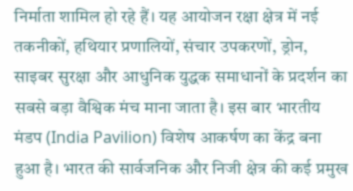निर्माता शामिल हो रहे हैं। यह आयोजन रक्षा क्षेत्र में नई तकनीकों, हथियार प्रणालियों, संचार उपकरणों, ड्रोन, साइबर सुरक्षा और आधुनिक युद्धक समाधानों के प्रदर्शन का सबसे बड़ा वैश्विक मंच माना जाता है। इस बार भारतीय मंडप (India Pavilion) विशेष आकर्षण का केंद्र बना हुआ है। भारत की सार्वजनिक और निजी क्षेत्र की कई प्रमुख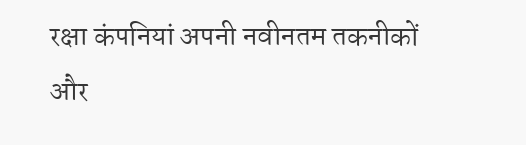रक्षा कंपनियां अपनी नवीनतम तकनीकों और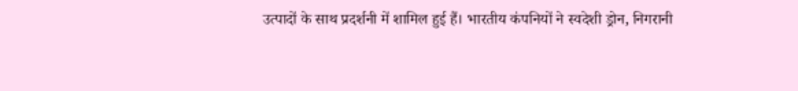उत्पादों के साथ प्रदर्शनी में शामिल हुई हैं। भारतीय कंपनियों ने स्वदेशी ड्रोन, निगरानी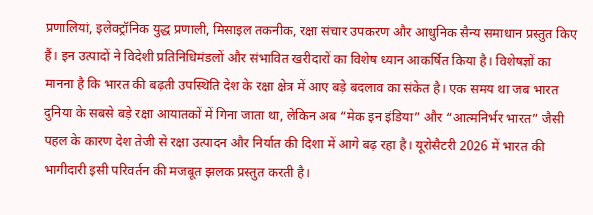प्रणालियां, इलेक्ट्रॉनिक युद्ध प्रणाली, मिसाइल तकनीक, रक्षा संचार उपकरण और आधुनिक सैन्य समाधान प्रस्तुत किए हैं। इन उत्पादों ने विदेशी प्रतिनिधिमंडलों और संभावित खरीदारों का विशेष ध्यान आकर्षित किया है। विशेषज्ञों का मानना है कि भारत की बढ़ती उपस्थिति देश के रक्षा क्षेत्र में आए बड़े बदलाव का संकेत है। एक समय था जब भारत दुनिया के सबसे बड़े रक्षा आयातकों में गिना जाता था, लेकिन अब “मेक इन इंडिया” और “आत्मनिर्भर भारत” जैसी पहल के कारण देश तेजी से रक्षा उत्पादन और निर्यात की दिशा में आगे बढ़ रहा है। यूरोसैटरी 2026 में भारत की भागीदारी इसी परिवर्तन की मजबूत झलक प्रस्तुत करती है।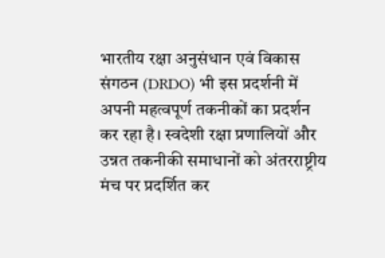भारतीय रक्षा अनुसंधान एवं विकास संगठन (DRDO) भी इस प्रदर्शनी में अपनी महत्वपूर्ण तकनीकों का प्रदर्शन कर रहा है। स्वदेशी रक्षा प्रणालियों और उन्नत तकनीकी समाधानों को अंतरराष्ट्रीय मंच पर प्रदर्शित कर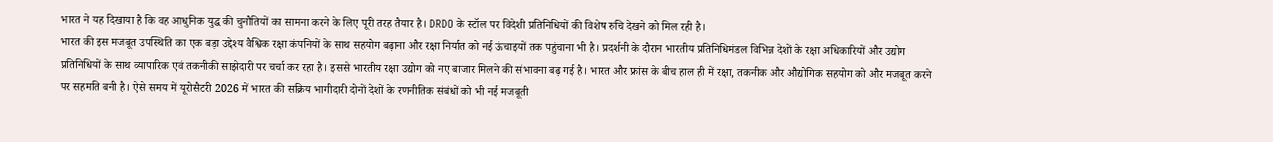भारत ने यह दिखाया है कि वह आधुनिक युद्ध की चुनौतियों का सामना करने के लिए पूरी तरह तैयार है। DRDO के स्टॉल पर विदेशी प्रतिनिधियों की विशेष रुचि देखने को मिल रही है।
भारत की इस मजबूत उपस्थिति का एक बड़ा उद्देश्य वैश्विक रक्षा कंपनियों के साथ सहयोग बढ़ाना और रक्षा निर्यात को नई ऊंचाइयों तक पहुंचाना भी है। प्रदर्शनी के दौरान भारतीय प्रतिनिधिमंडल विभिन्न देशों के रक्षा अधिकारियों और उद्योग प्रतिनिधियों के साथ व्यापारिक एवं तकनीकी साझेदारी पर चर्चा कर रहा है। इससे भारतीय रक्षा उद्योग को नए बाजार मिलने की संभावना बढ़ गई है। भारत और फ्रांस के बीच हाल ही में रक्षा, तकनीक और औद्योगिक सहयोग को और मजबूत करने पर सहमति बनी है। ऐसे समय में यूरोसैटरी 2026 में भारत की सक्रिय भागीदारी दोनों देशों के रणनीतिक संबंधों को भी नई मजबूती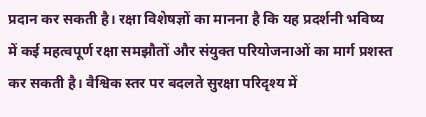प्रदान कर सकती है। रक्षा विशेषज्ञों का मानना है कि यह प्रदर्शनी भविष्य में कई महत्वपूर्ण रक्षा समझौतों और संयुक्त परियोजनाओं का मार्ग प्रशस्त कर सकती है। वैश्विक स्तर पर बदलते सुरक्षा परिदृश्य में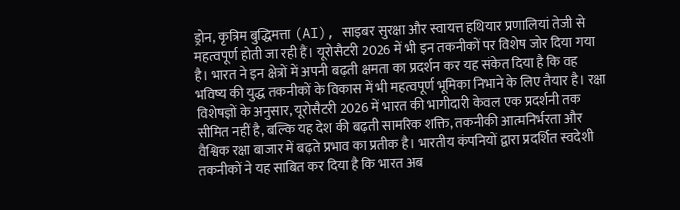ड्रोन, कृत्रिम बुद्धिमत्ता (AI), साइबर सुरक्षा और स्वायत्त हथियार प्रणालियां तेजी से महत्वपूर्ण होती जा रही हैं। यूरोसैटरी 2026 में भी इन तकनीकों पर विशेष जोर दिया गया है। भारत ने इन क्षेत्रों में अपनी बढ़ती क्षमता का प्रदर्शन कर यह संकेत दिया है कि वह भविष्य की युद्ध तकनीकों के विकास में भी महत्वपूर्ण भूमिका निभाने के लिए तैयार है। रक्षा विशेषज्ञों के अनुसार, यूरोसैटरी 2026 में भारत की भागीदारी केवल एक प्रदर्शनी तक सीमित नहीं है, बल्कि यह देश की बढ़ती सामरिक शक्ति, तकनीकी आत्मनिर्भरता और वैश्विक रक्षा बाजार में बढ़ते प्रभाव का प्रतीक है। भारतीय कंपनियों द्वारा प्रदर्शित स्वदेशी तकनीकों ने यह साबित कर दिया है कि भारत अब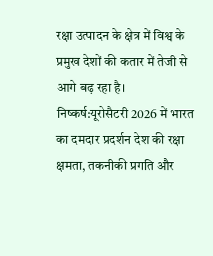रक्षा उत्पादन के क्षेत्र में विश्व के प्रमुख देशों की कतार में तेजी से आगे बढ़ रहा है।
निष्कर्ष:यूरोसैटरी 2026 में भारत का दमदार प्रदर्शन देश की रक्षा क्षमता, तकनीकी प्रगति और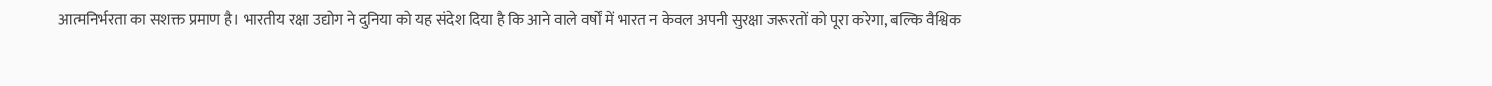आत्मनिर्भरता का सशक्त प्रमाण है। भारतीय रक्षा उद्योग ने दुनिया को यह संदेश दिया है कि आने वाले वर्षों में भारत न केवल अपनी सुरक्षा जरूरतों को पूरा करेगा, बल्कि वैश्विक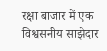रक्षा बाजार में एक विश्वसनीय साझेदार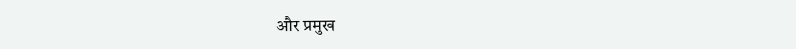और प्रमुख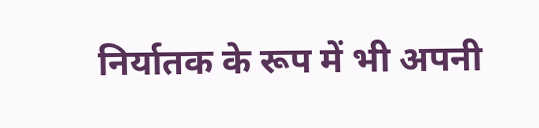निर्यातक के रूप में भी अपनी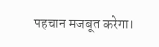पहचान मजबूत करेगा।